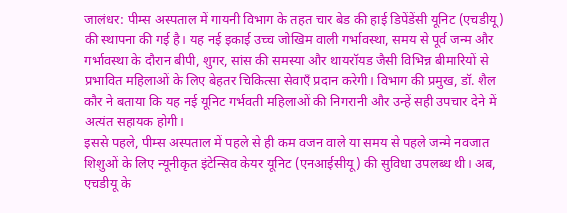जालंधर: पीम्स अस्पताल में गायनी विभाग के तहत चार बेड की हाई डिपेंडेंसी यूनिट (एचडीयू) की स्थापना की गई है। यह नई इकाई उच्च जोखिम वाली गर्भावस्था, समय से पूर्व जन्म और गर्भावस्था के दौरान बीपी, शुगर, सांस की समस्या और थायरॉयड जैसी विभिन्न बीमारियों से प्रभावित महिलाओं के लिए बेहतर चिकित्सा सेवाएँ प्रदान करेगी। विभाग की प्रमुख, डॉ. शैल कौर ने बताया कि यह नई यूनिट गर्भवती महिलाओं की निगरानी और उन्हें सही उपचार देने में अत्यंत सहायक होगी।
इससे पहले, पीम्स अस्पताल में पहले से ही कम वजन वाले या समय से पहले जन्मे नवजात शिशुओं के लिए न्यूनीकृत इंटेन्सिव केयर यूनिट (एनआईसीयू) की सुविधा उपलब्ध थी। अब, एचडीयू के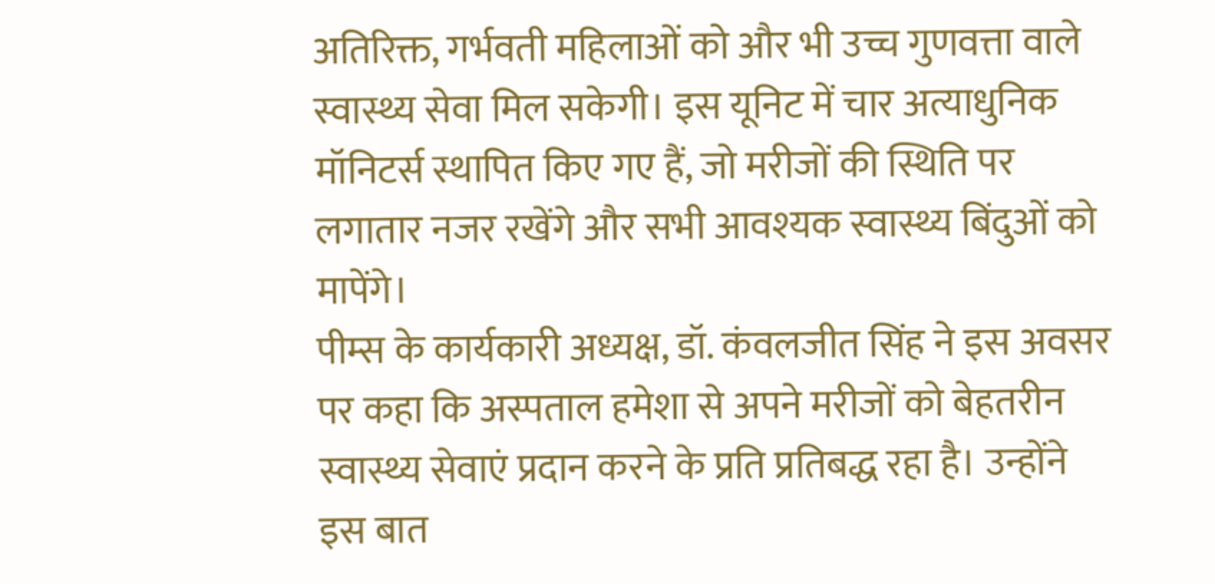अतिरिक्त, गर्भवती महिलाओं को और भी उच्च गुणवत्ता वाले स्वास्थ्य सेवा मिल सकेगी। इस यूनिट में चार अत्याधुनिक मॉनिटर्स स्थापित किए गए हैं, जो मरीजों की स्थिति पर लगातार नजर रखेंगे और सभी आवश्यक स्वास्थ्य बिंदुओं को मापेंगे।
पीम्स के कार्यकारी अध्यक्ष, डॉ. कंवलजीत सिंह ने इस अवसर पर कहा कि अस्पताल हमेशा से अपने मरीजों को बेहतरीन स्वास्थ्य सेवाएं प्रदान करने के प्रति प्रतिबद्ध रहा है। उन्होंने इस बात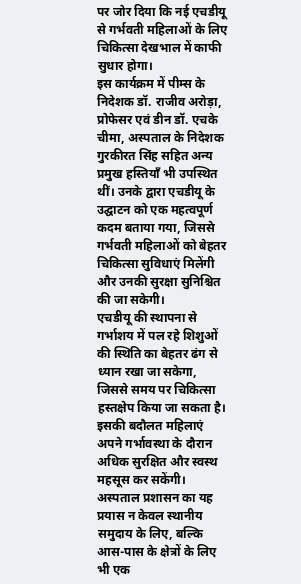पर जोर दिया कि नई एचडीयू से गर्भवती महिलाओं के लिए चिकित्सा देखभाल में काफी सुधार होगा।
इस कार्यक्रम में पीम्स के निदेशक डॉ. राजीव अरोड़ा, प्रोफेसर एवं डीन डॉ. एचके चीमा, अस्पताल के निदेशक गुरकीरत सिंह सहित अन्य प्रमुख हस्तियाँ भी उपस्थित थीं। उनके द्वारा एचडीयू के उद्घाटन को एक महत्वपूर्ण कदम बताया गया, जिससे गर्भवती महिलाओं को बेहतर चिकित्सा सुविधाएं मिलेंगी और उनकी सुरक्षा सुनिश्चित की जा सकेगी।
एचडीयू की स्थापना से गर्भाशय में पल रहे शिशुओं की स्थिति का बेहतर ढंग से ध्यान रखा जा सकेगा, जिससे समय पर चिकित्सा हस्तक्षेप किया जा सकता है। इसकी बदौलत महिलाएं अपने गर्भावस्था के दौरान अधिक सुरक्षित और स्वस्थ महसूस कर सकेंगी। अस्पताल प्रशासन का यह प्रयास न केवल स्थानीय समुदाय के लिए, बल्कि आस-पास के क्षेत्रों के लिए भी एक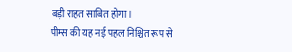बड़ी राहत साबित होगा।
पीम्स की यह नई पहल निश्चित रूप से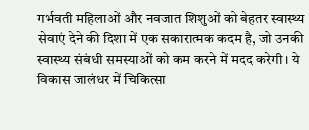गर्भवती महिलाओं और नवजात शिशुओं को बेहतर स्वास्थ्य सेवाएं देने की दिशा में एक सकारात्मक कदम है, जो उनकी स्वास्थ्य संबंधी समस्याओं को कम करने में मदद करेगी। ये विकास जालंधर में चिकित्सा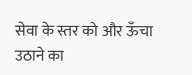सेवा के स्तर को और ऊँचा उठाने का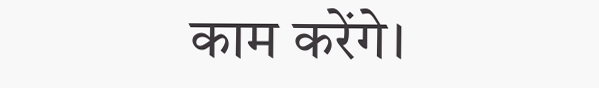काम करेंगे।